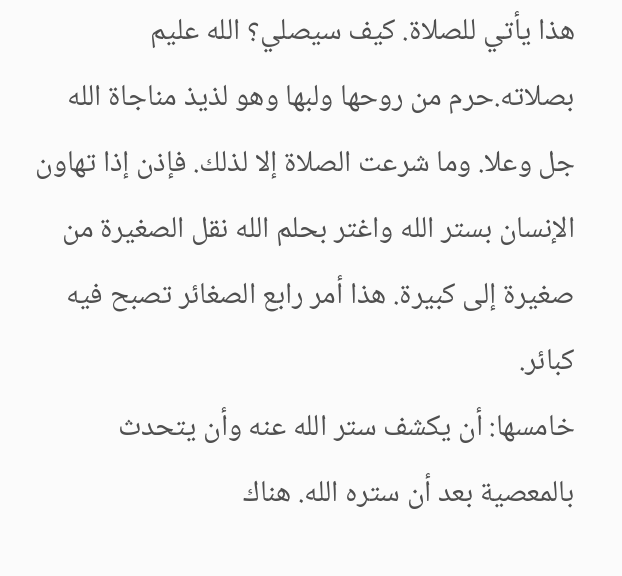هذا يأتي للصلاة. كيف سيصلي؟ الله عليم بصلاته.حرم من روحها ولبها وهو لذيذ مناجاة الله جل وعلا. وما شرعت الصلاة إلا لذلك. فإذن إذا تهاون الإنسان بستر الله واغتر بحلم الله نقل الصغيرة من صغيرة إلى كبيرة. هذا أمر رابع الصغائر تصبح فيه كبائر.
خامسها: أن يكشف ستر الله عنه وأن يتحدث بالمعصية بعد أن ستره الله. هناك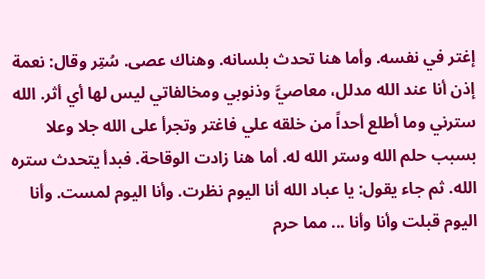إغتر في نفسه. وأما هنا تحدث بلسانه. وهناك عصى. سُتِر وقال: نعمة إذن أنا عند الله مدلل، معاصيَّ وذنوبي ومخالفاتي ليس لها أي أثر. الله سترني وما أطلع أحداً من خلقه علي فاغتر وتجرأ على الله جلا وعلا بسبب حلم الله وستر الله له. أما هنا زادت الوقاحة. فبدأ يتحدث ستره الله. ثم جاء يقول: يا عباد الله أنا اليوم نظرت. وأنا اليوم لمست. وأنا اليوم قبلت وأنا وأنا ... مما حرم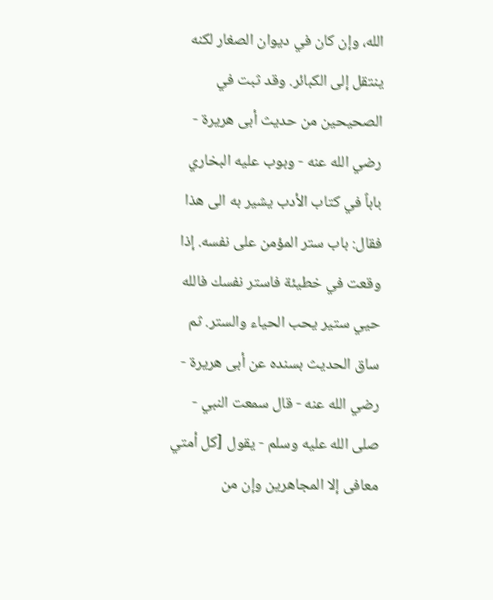الله، وإن كان في ديوان الصغار لكنه ينتقل إلى الكبائر. وقد ثبت في الصحيحين من حديث أبى هريرة - رضي الله عنه - وبوب عليه البخاري باباً في كتاب الأدب يشير به الى هذا فقال: باب ستر المؤمن على نفسه. إذا وقعت في خطيئة فاستر نفسك فالله حيي ستير يحب الحياء والستر. ثم ساق الحديث بسنده عن أبى هريرة - رضي الله عنه - قال سمعت النبي - صلى الله عليه وسلم - يقول [كل أمتي معافى إلا المجاهرين وإن من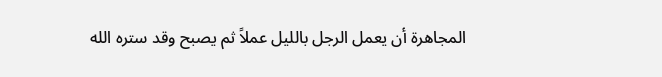المجاهرة أن يعمل الرجل بالليل عملاً ثم يصبح وقد ستره الله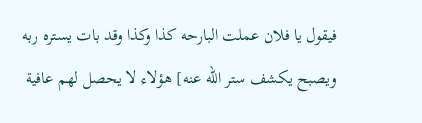فيقول يا فلان عملت البارحه كذا وكذا وقد بات يستره ربه ويصبح يكشف ستر الله عنه] هؤلاء لا يحصل لهم عافية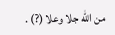من الله جلا وعلا (?) .